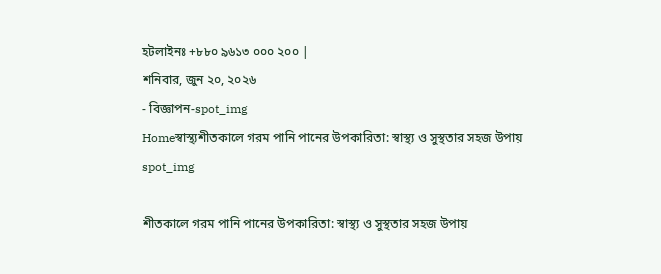হটলাইনঃ +৮৮০ ৯৬১৩ ০০০ ২০০ |
শনিবার, জুন ২০, ২০২৬
- বিজ্ঞাপন-spot_img
Homeস্বাস্থ্যশীতকালে গরম পানি পানের উপকারিতা: স্বাস্থ্য ও সুস্থতার সহজ উপায়
spot_img

শীতকালে গরম পানি পানের উপকারিতা: স্বাস্থ্য ও সুস্থতার সহজ উপায়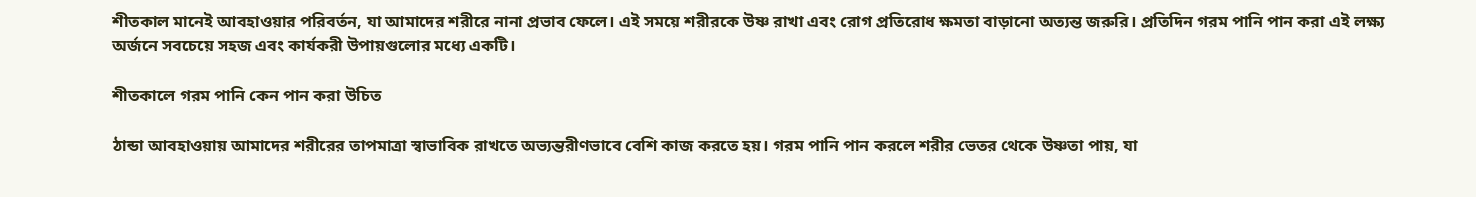শীতকাল মানেই আবহাওয়ার পরিবর্তন, যা আমাদের শরীরে নানা প্রভাব ফেলে। এই সময়ে শরীরকে উষ্ণ রাখা এবং রোগ প্রতিরোধ ক্ষমতা বাড়ানো অত্যন্ত জরুরি। প্রতিদিন গরম পানি পান করা এই লক্ষ্য অর্জনে সবচেয়ে সহজ এবং কার্যকরী উপায়গুলোর মধ্যে একটি।

শীতকালে গরম পানি কেন পান করা উচিত

ঠান্ডা আবহাওয়ায় আমাদের শরীরের তাপমাত্রা স্বাভাবিক রাখতে অভ্যন্তরীণভাবে বেশি কাজ করতে হয়। গরম পানি পান করলে শরীর ভেতর থেকে উষ্ণতা পায়, যা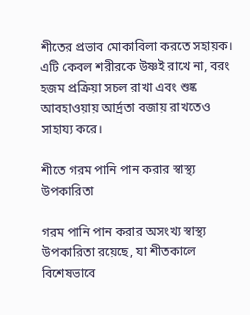শীতের প্রভাব মোকাবিলা করতে সহায়ক। এটি কেবল শরীরকে উষ্ণই রাখে না, বরং হজম প্রক্রিয়া সচল রাখা এবং শুষ্ক আবহাওয়ায় আর্দ্রতা বজায় রাখতেও সাহায্য করে।

শীতে গরম পানি পান করার স্বাস্থ্য উপকারিতা

গরম পানি পান করার অসংখ্য স্বাস্থ্য উপকারিতা রয়েছে, যা শীতকালে বিশেষভাবে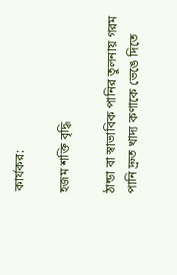কার্যকর:

হজম শক্তি বৃদ্ধি

ঠান্ডা বা স্বাভাবিক পানির তুলনায় গরম পানি দ্রুত খাদ্য কণাকে ভেঙে দিতে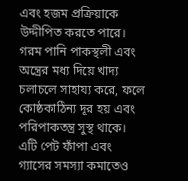এবং হজম প্রক্রিয়াকে উদ্দীপিত করতে পারে। গরম পানি পাকস্থলী এবং অন্ত্রের মধ্য দিয়ে খাদ্য চলাচলে সাহায্য করে, ফলে কোষ্ঠকাঠিন্য দূর হয় এবং পরিপাকতন্ত্র সুস্থ থাকে। এটি পেট ফাঁপা এবং গ্যাসের সমস্যা কমাতেও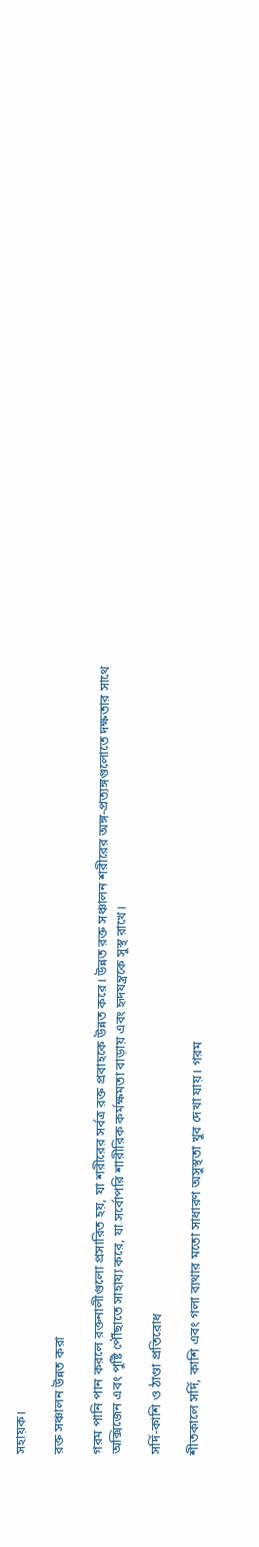সহায়ক।

রক্ত সঞ্চালন উন্নত করা

গরম পানি পান করলে রক্তনালীগুলো প্রসারিত হয়, যা শরীরের সর্বত্র রক্ত প্রবাহকে উন্নত করে। উন্নত রক্ত সঞ্চালন শরীরের অঙ্গ-প্রত্যঙ্গগুলোতে দক্ষতার সাথে অক্সিজেন এবং পুষ্টি পৌঁছাতে সাহায্য করে, যা সর্বোপরি শারীরিক কর্মক্ষমতা বাড়ায় এবং হৃদযন্ত্রকে সুস্থ রাখে।

সর্দি-কাশি ও ঠাণ্ডা প্রতিরোধ

শীতকালে সর্দি, কাশি এবং গলা ব্যথার মতো সাধারণ অসুস্থতা খুব দেখা যায়। গরম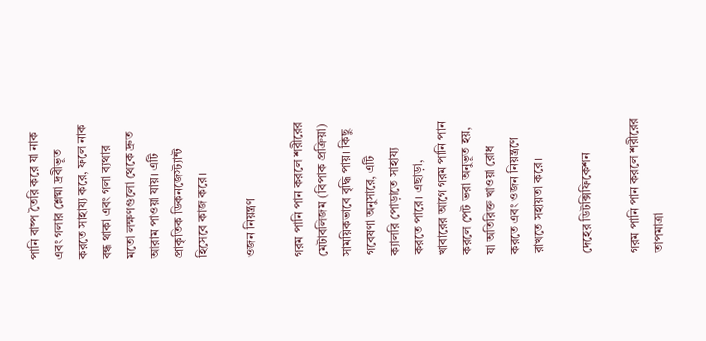পানি বাষ্প তৈরি করে যা নাক এবং গলার শ্লেষ্মা দ্রবীভূত করতে সাহায্য করে, ফলে নাক বন্ধ থাকা এবং গলা ব্যথার মতো লক্ষণগুলো থেকে দ্রুত আরাম পাওয়া যায়। এটি প্রাকৃতিক ডিকনজেস্ট্যান্ট হিসেবে কাজ করে।

ওজন নিয়ন্ত্রণ

গরম পানি পান করলে শরীরের মেটাবলিজম (বিপাক প্রক্রিয়া) সাময়িকভাবে বৃদ্ধি পায়। কিছু গবেষণা অনুসারে, এটি ক্যালরি পোড়াতে সাহায্য করতে পারে। এছাড়া, খাবারের আগে গরম পানি পান করলে পেট ভরা অনুভূত হয়, যা অতিরিক্ত খাওয়া রোধ করতে এবং ওজন নিয়ন্ত্রণে রাখতে সহায়তা করে।

দেহের ডিটক্সিফিকেশন

গরম পানি পান করলে শরীরের তাপমাত্রা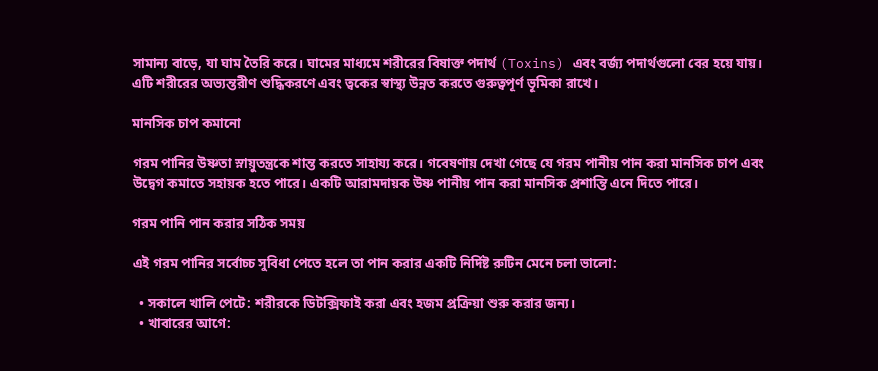সামান্য বাড়ে, যা ঘাম তৈরি করে। ঘামের মাধ্যমে শরীরের বিষাক্ত পদার্থ (Toxins) এবং বর্জ্য পদার্থগুলো বের হয়ে যায়। এটি শরীরের অভ্যন্তরীণ শুদ্ধিকরণে এবং ত্বকের স্বাস্থ্য উন্নত করতে গুরুত্বপূর্ণ ভূমিকা রাখে।

মানসিক চাপ কমানো

গরম পানির উষ্ণতা স্নায়ুতন্ত্রকে শান্ত করতে সাহায্য করে। গবেষণায় দেখা গেছে যে গরম পানীয় পান করা মানসিক চাপ এবং উদ্বেগ কমাতে সহায়ক হতে পারে। একটি আরামদায়ক উষ্ণ পানীয় পান করা মানসিক প্রশান্তি এনে দিতে পারে।

গরম পানি পান করার সঠিক সময়

এই গরম পানির সর্বোচ্চ সুবিধা পেতে হলে তা পান করার একটি নির্দিষ্ট রুটিন মেনে চলা ভালো:

  • সকালে খালি পেটে: শরীরকে ডিটক্সিফাই করা এবং হজম প্রক্রিয়া শুরু করার জন্য।
  • খাবারের আগে: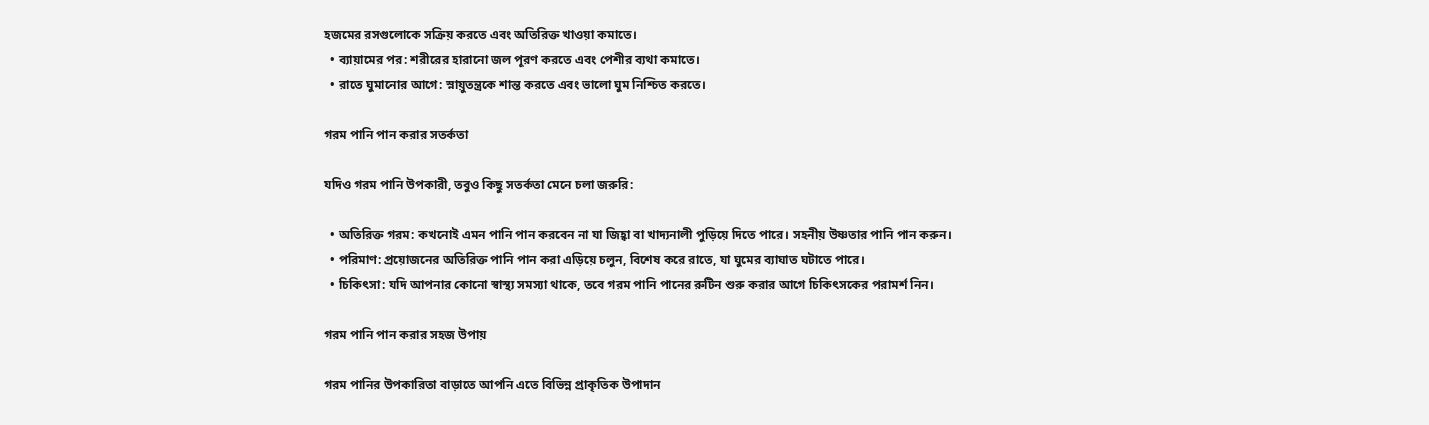হজমের রসগুলোকে সক্রিয় করতে এবং অতিরিক্ত খাওয়া কমাতে।
  • ব্যায়ামের পর: শরীরের হারানো জল পূরণ করতে এবং পেশীর ব্যথা কমাতে।
  • রাতে ঘুমানোর আগে: স্নায়ুতন্ত্রকে শান্ত করতে এবং ভালো ঘুম নিশ্চিত করতে।

গরম পানি পান করার সতর্কতা

যদিও গরম পানি উপকারী, তবুও কিছু সতর্কতা মেনে চলা জরুরি:

  • অতিরিক্ত গরম: কখনোই এমন পানি পান করবেন না যা জিহ্বা বা খাদ্যনালী পুড়িয়ে দিতে পারে। সহনীয় উষ্ণতার পানি পান করুন।
  • পরিমাণ: প্রয়োজনের অতিরিক্ত পানি পান করা এড়িয়ে চলুন, বিশেষ করে রাতে, যা ঘুমের ব্যাঘাত ঘটাতে পারে।
  • চিকিৎসা: যদি আপনার কোনো স্বাস্থ্য সমস্যা থাকে, তবে গরম পানি পানের রুটিন শুরু করার আগে চিকিৎসকের পরামর্শ নিন।

গরম পানি পান করার সহজ উপায়

গরম পানির উপকারিতা বাড়াতে আপনি এতে বিভিন্ন প্রাকৃতিক উপাদান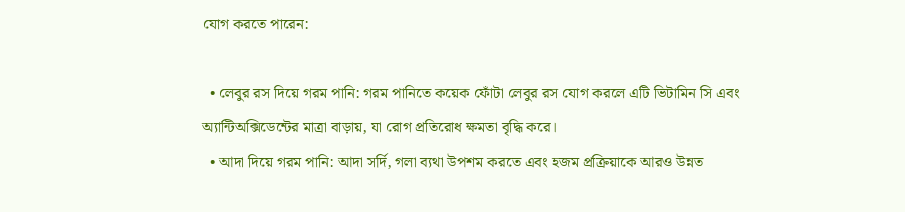যোগ করতে পারেন:

  • লেবুর রস দিয়ে গরম পানি: গরম পানিতে কয়েক ফোঁটা লেবুর রস যোগ করলে এটি ভিটামিন সি এবং অ্যান্টিঅক্সিডেন্টের মাত্রা বাড়ায়, যা রোগ প্রতিরোধ ক্ষমতা বৃদ্ধি করে।
  • আদা দিয়ে গরম পানি: আদা সর্দি, গলা ব্যথা উপশম করতে এবং হজম প্রক্রিয়াকে আরও উন্নত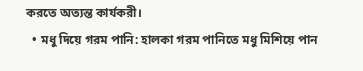করতে অত্যন্ত কার্যকরী।
  • মধু দিয়ে গরম পানি: হালকা গরম পানিতে মধু মিশিয়ে পান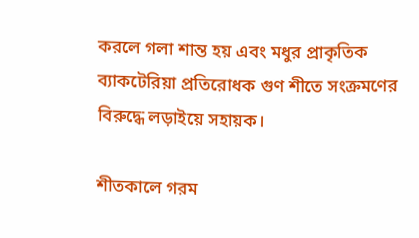করলে গলা শান্ত হয় এবং মধুর প্রাকৃতিক ব্যাকটেরিয়া প্রতিরোধক গুণ শীতে সংক্রমণের বিরুদ্ধে লড়াইয়ে সহায়ক।

শীতকালে গরম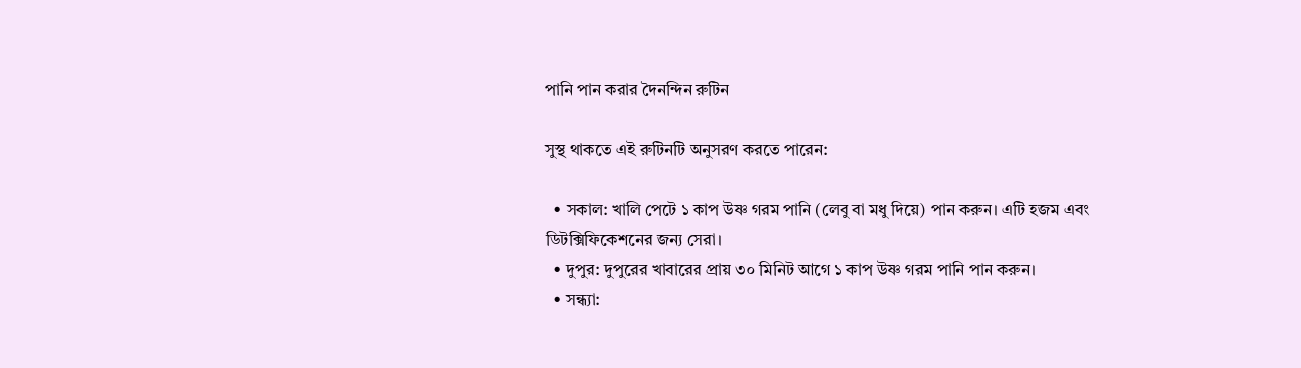পানি পান করার দৈনন্দিন রুটিন

সুস্থ থাকতে এই রুটিনটি অনুসরণ করতে পারেন:

  • সকাল: খালি পেটে ১ কাপ উষ্ণ গরম পানি (লেবু বা মধু দিয়ে) পান করুন। এটি হজম এবং ডিটক্সিফিকেশনের জন্য সেরা।
  • দুপুর: দুপুরের খাবারের প্রায় ৩০ মিনিট আগে ১ কাপ উষ্ণ গরম পানি পান করুন।
  • সন্ধ্যা: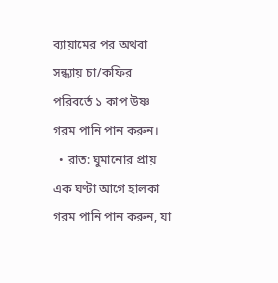ব্যায়ামের পর অথবা সন্ধ্যায় চা/কফির পরিবর্তে ১ কাপ উষ্ণ গরম পানি পান করুন।
  • রাত: ঘুমানোর প্রায় এক ঘণ্টা আগে হালকা গরম পানি পান করুন, যা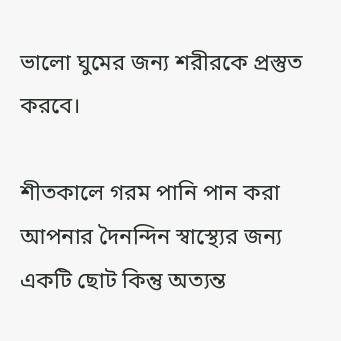ভালো ঘুমের জন্য শরীরকে প্রস্তুত করবে।

শীতকালে গরম পানি পান করা আপনার দৈনন্দিন স্বাস্থ্যের জন্য একটি ছোট কিন্তু অত্যন্ত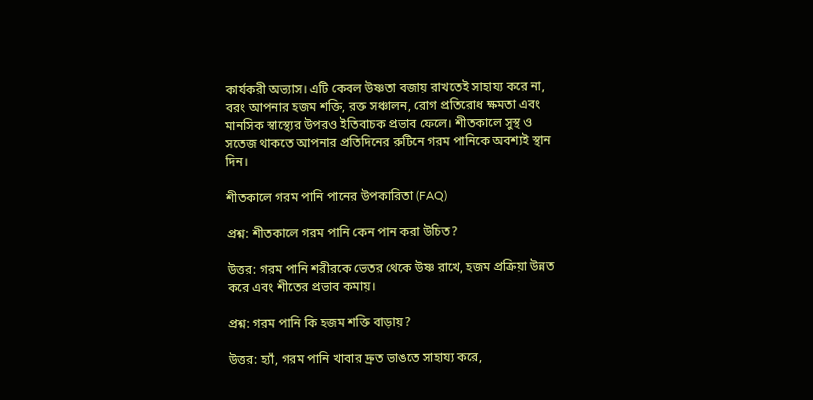কার্যকরী অভ্যাস। এটি কেবল উষ্ণতা বজায় রাখতেই সাহায্য করে না, বরং আপনার হজম শক্তি, রক্ত সঞ্চালন, রোগ প্রতিরোধ ক্ষমতা এবং মানসিক স্বাস্থ্যের উপরও ইতিবাচক প্রভাব ফেলে। শীতকালে সুস্থ ও সতেজ থাকতে আপনার প্রতিদিনের রুটিনে গরম পানিকে অবশ্যই স্থান দিন।

শীতকালে গরম পানি পানের উপকারিতা (FAQ)

প্রশ্ন: শীতকালে গরম পানি কেন পান করা উচিত?

উত্তর: গরম পানি শরীরকে ভেতর থেকে উষ্ণ রাখে, হজম প্রক্রিয়া উন্নত করে এবং শীতের প্রভাব কমায়।

প্রশ্ন: গরম পানি কি হজম শক্তি বাড়ায়?

উত্তর: হ্যাঁ, গরম পানি খাবার দ্রুত ভাঙতে সাহায্য করে,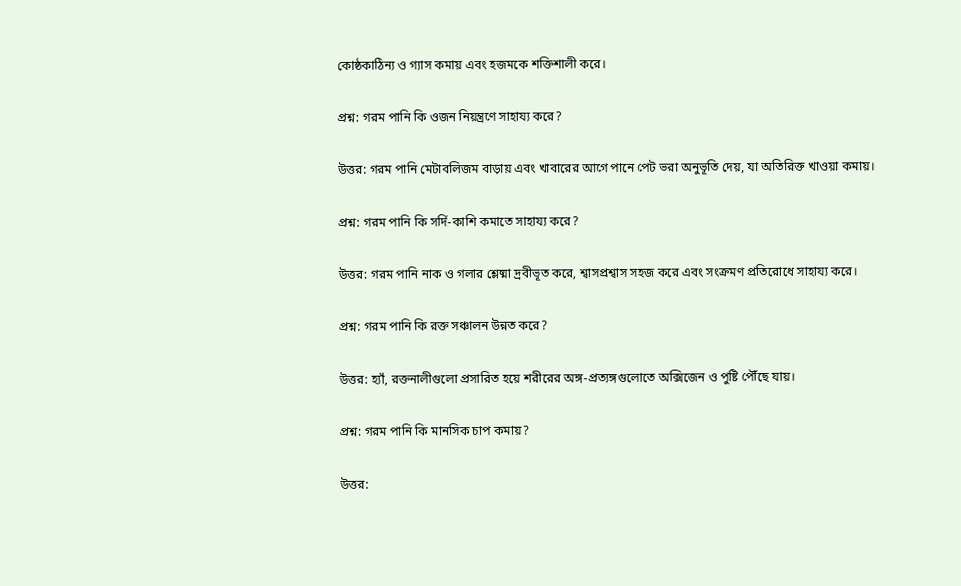কোষ্ঠকাঠিন্য ও গ্যাস কমায় এবং হজমকে শক্তিশালী করে।

প্রশ্ন: গরম পানি কি ওজন নিয়ন্ত্রণে সাহায্য করে?

উত্তর: গরম পানি মেটাবলিজম বাড়ায় এবং খাবারের আগে পানে পেট ভরা অনুভূতি দেয়, যা অতিরিক্ত খাওয়া কমায়।

প্রশ্ন: গরম পানি কি সর্দি-কাশি কমাতে সাহায্য করে?

উত্তর: গরম পানি নাক ও গলার শ্লেষ্মা দ্রবীভূত করে, শ্বাসপ্রশ্বাস সহজ করে এবং সংক্রমণ প্রতিরোধে সাহায্য করে।

প্রশ্ন: গরম পানি কি রক্ত সঞ্চালন উন্নত করে?

উত্তর: হ্যাঁ, রক্তনালীগুলো প্রসারিত হয়ে শরীরের অঙ্গ-প্রত্যঙ্গগুলোতে অক্সিজেন ও পুষ্টি পৌঁছে যায়।

প্রশ্ন: গরম পানি কি মানসিক চাপ কমায়?

উত্তর: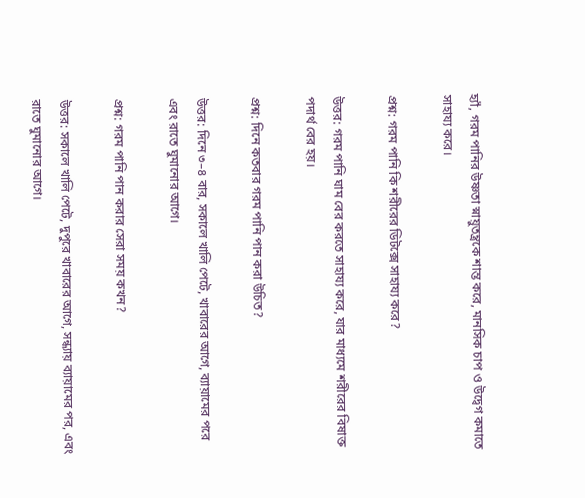হ্যাঁ, গরম পানির উষ্ণতা স্নায়ুতন্ত্রকে শান্ত করে, মানসিক চাপ ও উদ্বেগ কমাতে সাহায্য করে।

প্রশ্ন: গরম পানি কি শরীরের ডিটক্সে সাহায্য করে?

উত্তর: গরম পানি ঘাম বের করতে সাহায্য করে, যার মাধ্যমে শরীরের বিষাক্ত পদার্থ বের হয়।

প্রশ্ন: দিনে কতবার গরম পানি পান করা উচিত?

উত্তর: দিনে ৩–৪ বার, সকালে খালি পেটে, খাবারের আগে, ব্যায়ামের পরে এবং রাতে ঘুমানোর আগে।

প্রশ্ন: গরম পানি পান করার সেরা সময় কখন?

উত্তর: সকালে খালি পেটে, দুপুরে খাবারের আগে, সন্ধ্যায় ব্যায়ামের পর, এবং রাতে ঘুমানোর আগে।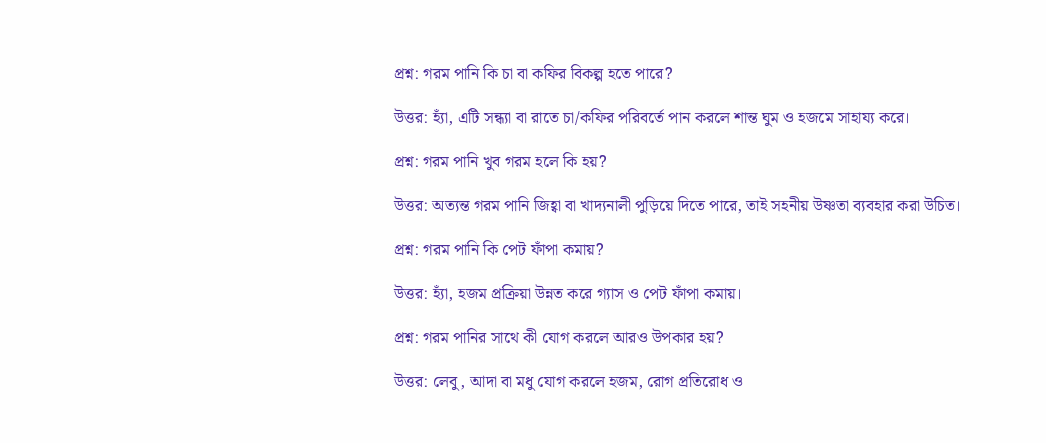প্রশ্ন: গরম পানি কি চা বা কফির বিকল্প হতে পারে?

উত্তর: হ্যাঁ, এটি সন্ধ্যা বা রাতে চা/কফির পরিবর্তে পান করলে শান্ত ঘুম ও হজমে সাহায্য করে।

প্রশ্ন: গরম পানি খুব গরম হলে কি হয়?

উত্তর: অত্যন্ত গরম পানি জিহ্বা বা খাদ্যনালী পুড়িয়ে দিতে পারে, তাই সহনীয় উষ্ণতা ব্যবহার করা উচিত।

প্রশ্ন: গরম পানি কি পেট ফাঁপা কমায়?

উত্তর: হ্যাঁ, হজম প্রক্রিয়া উন্নত করে গ্যাস ও পেট ফাঁপা কমায়।

প্রশ্ন: গরম পানির সাথে কী যোগ করলে আরও উপকার হয়?

উত্তর: লেবু, আদা বা মধু যোগ করলে হজম, রোগ প্রতিরোধ ও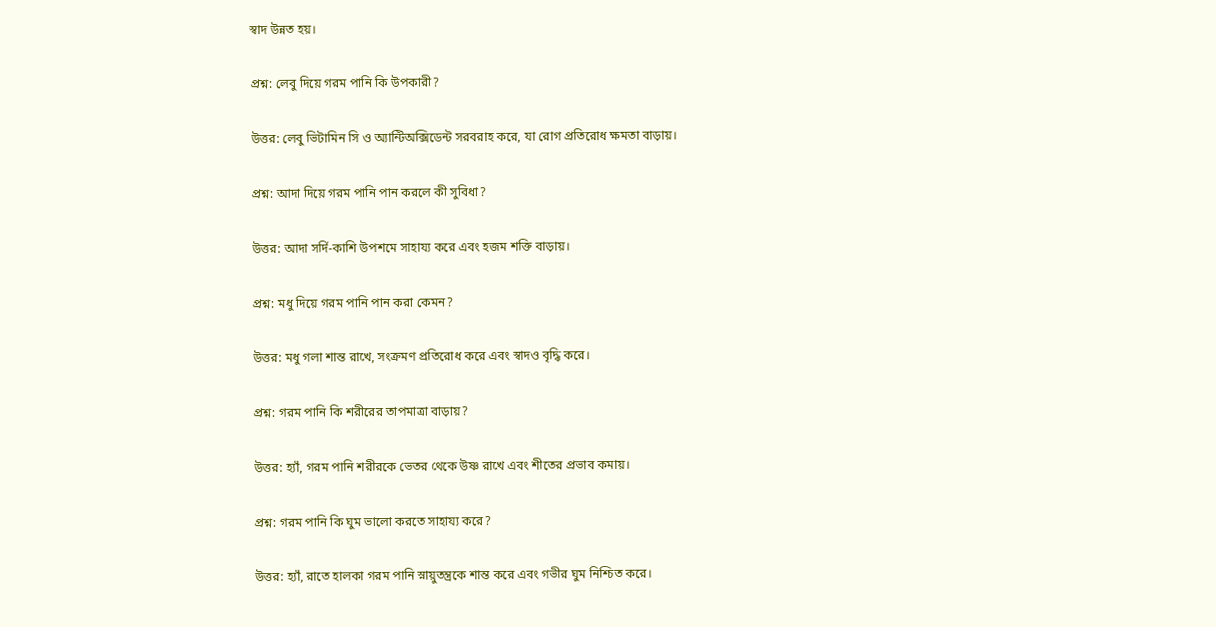স্বাদ উন্নত হয়।

প্রশ্ন: লেবু দিয়ে গরম পানি কি উপকারী?

উত্তর: লেবু ভিটামিন সি ও অ্যান্টিঅক্সিডেন্ট সরবরাহ করে, যা রোগ প্রতিরোধ ক্ষমতা বাড়ায়।

প্রশ্ন: আদা দিয়ে গরম পানি পান করলে কী সুবিধা?

উত্তর: আদা সর্দি-কাশি উপশমে সাহায্য করে এবং হজম শক্তি বাড়ায়।

প্রশ্ন: মধু দিয়ে গরম পানি পান করা কেমন?

উত্তর: মধু গলা শান্ত রাখে, সংক্রমণ প্রতিরোধ করে এবং স্বাদও বৃদ্ধি করে।

প্রশ্ন: গরম পানি কি শরীরের তাপমাত্রা বাড়ায়?

উত্তর: হ্যাঁ, গরম পানি শরীরকে ভেতর থেকে উষ্ণ রাখে এবং শীতের প্রভাব কমায়।

প্রশ্ন: গরম পানি কি ঘুম ভালো করতে সাহায্য করে?

উত্তর: হ্যাঁ, রাতে হালকা গরম পানি স্নায়ুতন্ত্রকে শান্ত করে এবং গভীর ঘুম নিশ্চিত করে।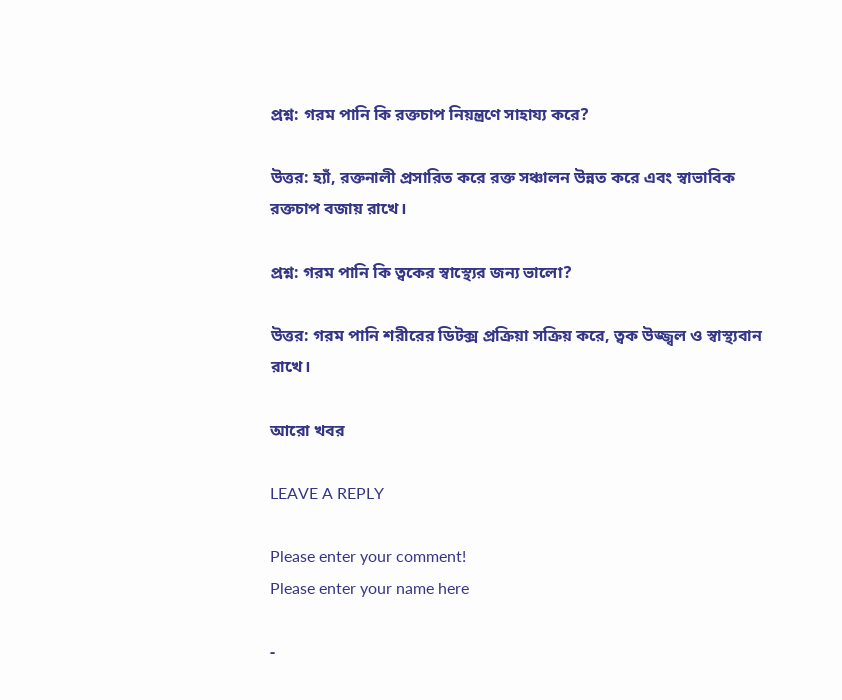প্রশ্ন: গরম পানি কি রক্তচাপ নিয়ন্ত্রণে সাহায্য করে?

উত্তর: হ্যাঁ, রক্তনালী প্রসারিত করে রক্ত সঞ্চালন উন্নত করে এবং স্বাভাবিক রক্তচাপ বজায় রাখে।

প্রশ্ন: গরম পানি কি ত্বকের স্বাস্থ্যের জন্য ভালো?

উত্তর: গরম পানি শরীরের ডিটক্স প্রক্রিয়া সক্রিয় করে, ত্বক উজ্জ্বল ও স্বাস্থ্যবান রাখে।

আরো খবর

LEAVE A REPLY

Please enter your comment!
Please enter your name here

-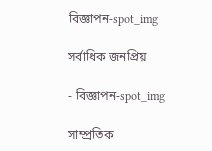বিজ্ঞাপন-spot_img

সর্বাধিক জনপ্রিয়

- বিজ্ঞাপন-spot_img

সাম্প্রতিক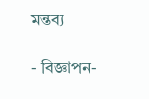মন্তব্য

- বিজ্ঞাপন-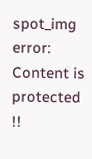spot_img
error: Content is protected !!